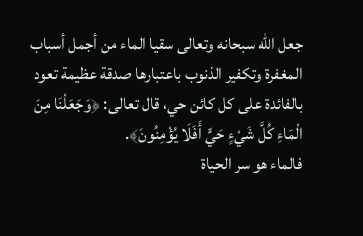جعل الله سبحانه وتعالى سقيا الماء من أجمل أسباب المغفرة وتكفير الذنوب باعتبارها صدقة عظيمة تعود بالفائدة على كل كائن حي، قال تعالى: ﴿وَجَعَلْنَا مِنَ الْمَاءِ كُلَّ شَيْءٍ حَيٍّ أَفَلَا يُؤْمِنُونَ﴾.
فالماء هو سر الحياة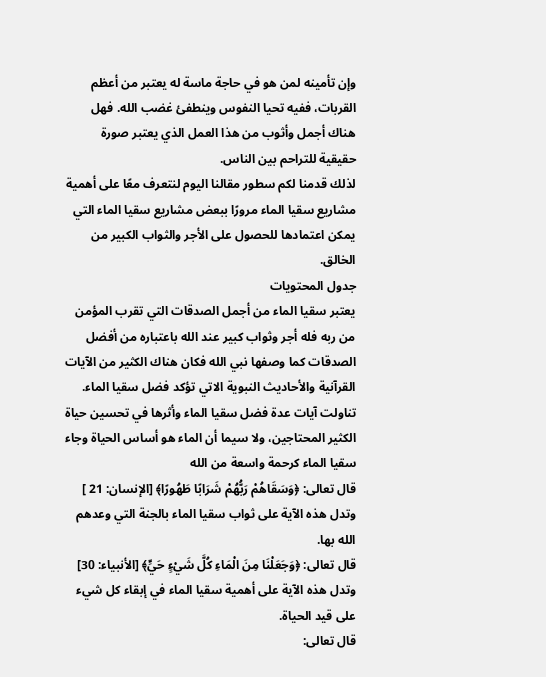وإن تأمينه لمن هو في حاجة ماسة له يعتبر من أعظم القربات، ففيه تحيا النفوس وينطفئ غضب الله. فهل هناك أجمل وأثوب من هذا العمل الذي يعتبر صورة حقيقية للتراحم بين الناس.
لذلك قدمنا لكم سطور مقالنا اليوم لنتعرف معًا على أهمية مشاريع سقيا الماء مرورًا ببعض مشاريع سقيا الماء التي يمكن اعتمادها للحصول على الأجر والثواب الكبير من الخالق.
جدول المحتويات
يعتبر سقيا الماء من أجمل الصدقات التي تقرب المؤمن من ربه فله أجر وثواب كبير عند الله باعتباره من أفضل الصدقات كما وصفها نبي الله فكان هناك الكثير من الآيات القرآنية والأحاديث النبوية الاتي تؤكد فضل سقيا الماء.
تناولت آيات عدة فضل سقيا الماء وأثرها في تحسين حياة الكثير المحتاجين، ولا سيما أن الماء هو أساس الحياة وجاء سقيا الماء كرحمة واسعة من الله
قال تعالى: ﴿وَسَقَاهُمْ رَبُّهُمْ شَرَابًا طَهُورًا﴾ [الإنسان: 21 ] وتدل هذه الآية على ثواب سقيا الماء بالجنة التي وعدهم الله بها.
قال تعالى: ﴿وَجَعَلْنَا مِنَ الْمَاءِ كُلَّ شَيْءٍ حَيٍّ﴾ [الأنبياء: 30] وتدل هذه الآية على أهمية سقيا الماء في إبقاء كل شيء على قيد الحياة.
قال تعالى: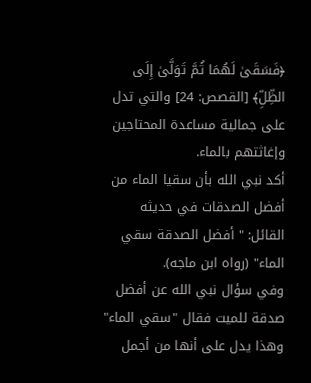﴿فَسَقَىٰ لَهُمَا ثُمَّ تَوَلَّىٰ إِلَى الظِّلِّ﴾ [القصص: 24] والتي تدل على جمالية مساعدة المحتاجين وإغاثتهم بالماء.
أكد نبي الله بأن سقيا الماء من أفضل الصدقات في حديثه القائل: " أفضل الصدقة سقي الماء" (رواه ابن ماجه).
وفي سؤال نبي الله عن أفضل صدقة للميت فقال "سقي الماء" وهذا يدل على أنها من أجمل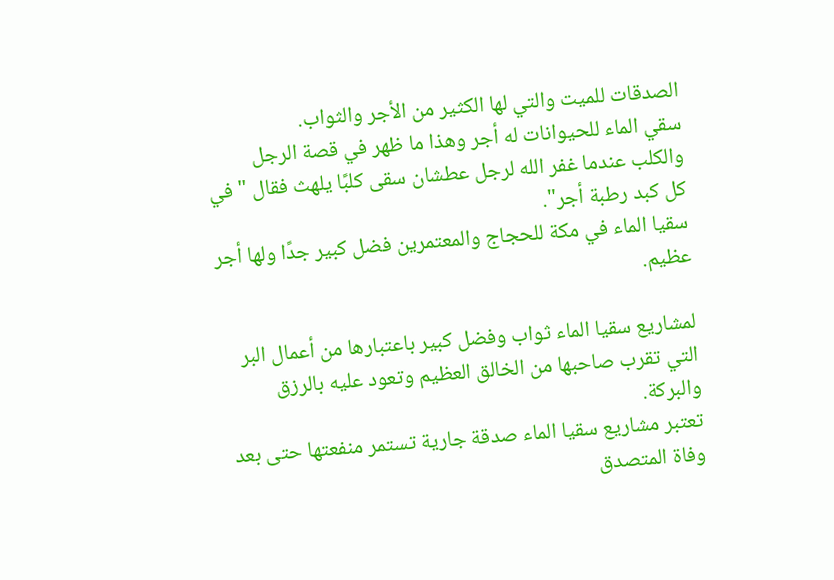الصدقات للميت والتي لها الكثير من الأجر والثواب.
سقي الماء للحيوانات له أجر وهذا ما ظهر في قصة الرجل والكلب عندما غفر الله لرجل عطشان سقى كلبًا يلهث فقال " في كل كبد رطبة أجر".
سقيا الماء في مكة للحجاج والمعتمرين فضل كبير جدًا ولها أجر عظيم.

لمشاريع سقيا الماء ثواب وفضل كبير باعتبارها من أعمال البر التي تقرب صاحبها من الخالق العظيم وتعود عليه بالرزق والبركة.
تعتبر مشاريع سقيا الماء صدقة جارية تستمر منفعتها حتى بعد وفاة المتصدق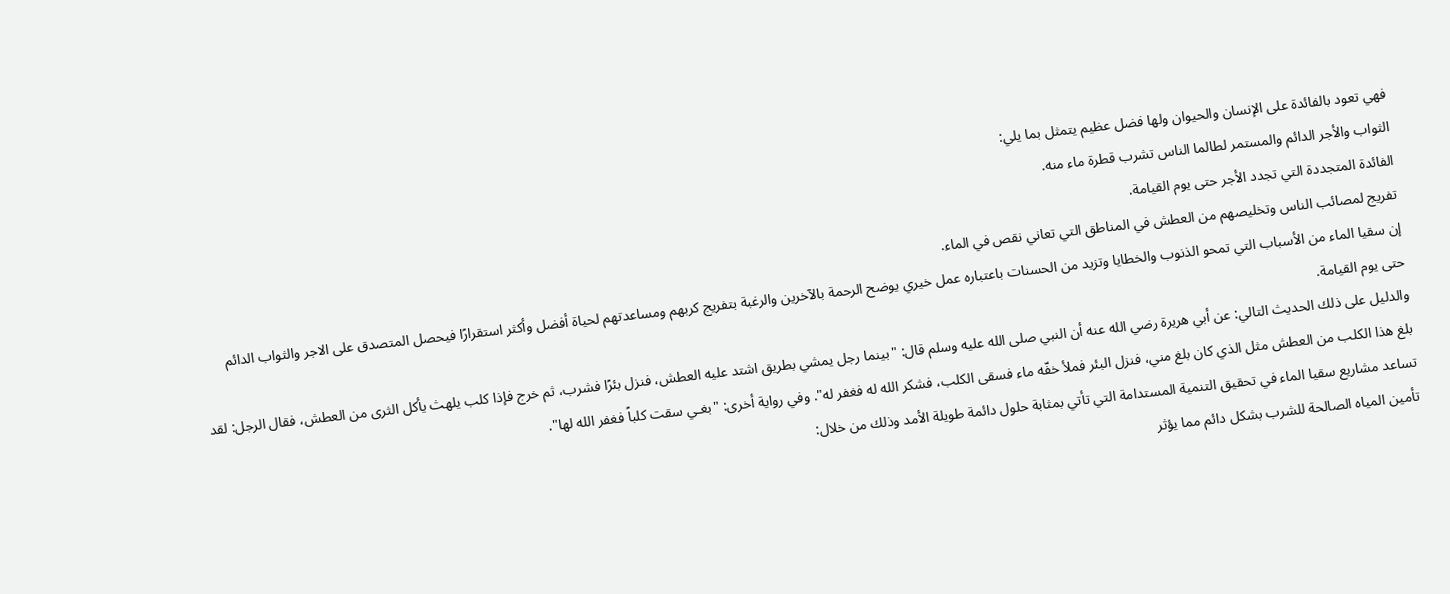فهي تعود بالفائدة على الإنسان والحيوان ولها فضل عظيم يتمثل بما يلي:
الثواب والأجر الدائم والمستمر لطالما الناس تشرب قطرة ماء منه.
الفائدة المتجددة التي تجدد الأجر حتى يوم القيامة.
تفريج لمصائب الناس وتخليصهم من العطش في المناطق التي تعاني نقص في الماء.
إن سقيا الماء من الأسباب التي تمحو الذنوب والخطايا وتزيد من الحسنات باعتباره عمل خيري يوضح الرحمة بالآخرين والرغبة بتفريج كربهم ومساعدتهم لحياة أفضل وأكثر استقرارًا فيحصل المتصدق على الاجر والثواب الدائم حتى يوم القيامة.
والدليل على ذلك الحديث التالي: عن أبي هريرة رضي الله عنه أن النبي صلى الله عليه وسلم قال: "بينما رجل يمشي بطريق اشتد عليه العطش، فنزل بئرًا فشرب، ثم خرج فإذا كلب يلهث يأكل الثرى من العطش، فقال الرجل: لقد بلغ هذا الكلب من العطش مثل الذي كان بلغ مني، فنزل البئر فملأ خفّه ماء فسقى الكلب، فشكر الله له فغفر له". وفي رواية أخرى: "بغـي سقت كلباً فغفر الله لها".
تساعد مشاريع سقيا الماء في تحقيق التنمية المستدامة التي تأتي بمثابة حلول دائمة طويلة الأمد وذلك من خلال:
تأمين المياه الصالحة للشرب بشكل دائم مما يؤثر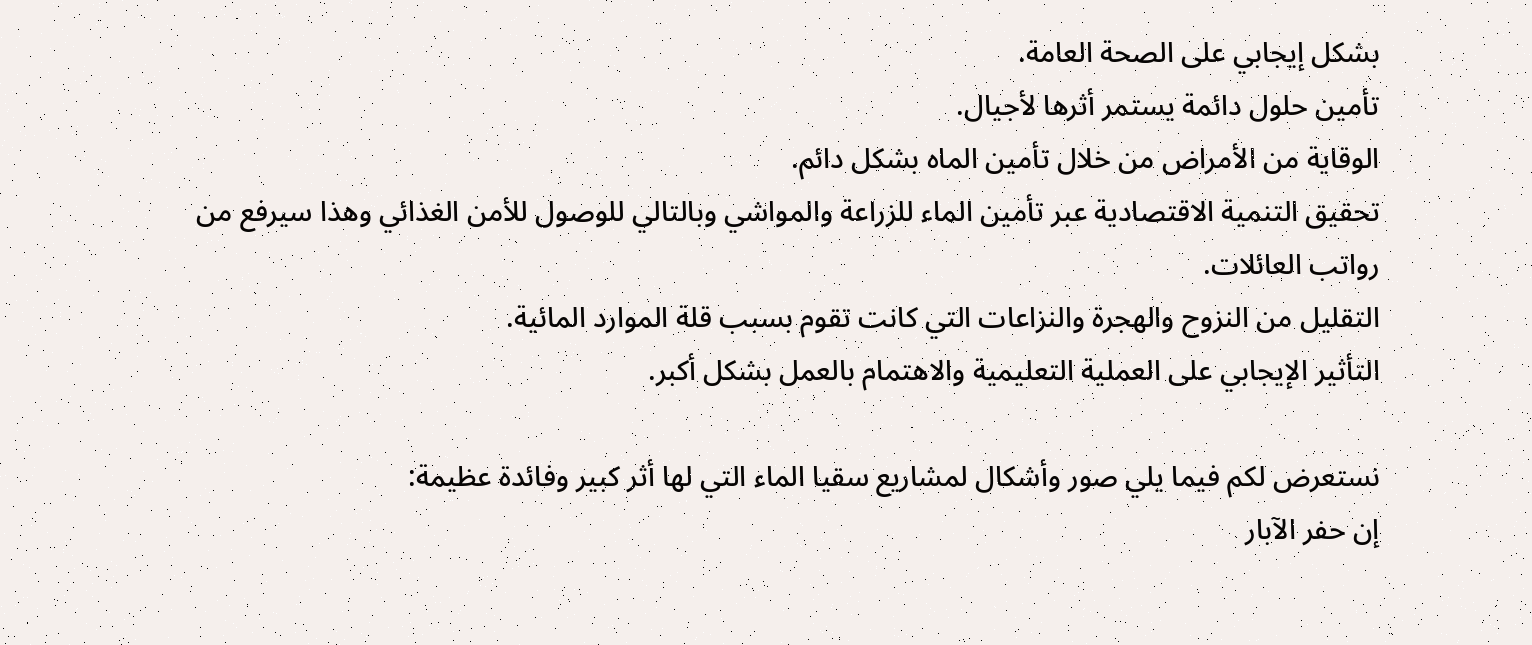بشكل إيجابي على الصحة العامة.
تأمين حلول دائمة يستمر أثرها لأجيال.
الوقاية من الأمراض من خلال تأمين الماه بشكل دائم.
تحقيق التنمية الاقتصادية عبر تأمين الماء للزراعة والمواشي وبالتالي للوصول للأمن الغذائي وهذا سيرفع من رواتب العائلات.
التقليل من النزوح والهجرة والنزاعات التي كانت تقوم بسبب قلة الموارد المائية.
التأثير الإيجابي على العملية التعليمية والاهتمام بالعمل بشكل أكبر.

نستعرض لكم فيما يلي صور وأشكال لمشاريع سقيا الماء التي لها أثر كبير وفائدة عظيمة:
إن حفر الآبار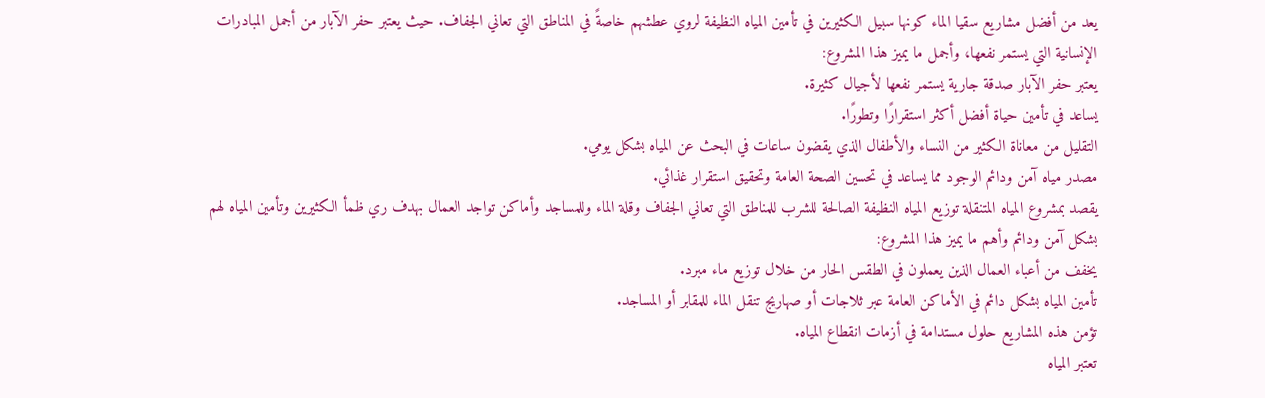يعد من أفضل مشاريع سقيا الماء كونها سبيل الكثيرين في تأمين المياه النظيفة لروي عطشهم خاصةً في المناطق التي تعاني الجفاف. حيث يعتبر حفر الآبار من أجمل المبادرات الإنسانية التي يستمر نفعها، وأجمل ما يميز هذا المشروع:
يعتبر حفر الآبار صدقة جارية يستمر نفعها لأجيال كثيرة.
يساعد في تأمين حياة أفضل أكثر استقرارًا وتطورًا.
التقليل من معاناة الكثير من النساء والأطفال الذي يقضون ساعات في البحث عن المياه بشكل يومي.
مصدر مياه آمن ودائم الوجود مما يساعد في تحسين الصحة العامة وتحقيق استقرار غذائي.
يقصد بمشروع المياه المتنقلة توزيع المياه النظيفة الصالحة للشرب للمناطق التي تعاني الجفاف وقلة الماء وللمساجد وأماكن تواجد العمال بهدف ري ظمأ الكثيرين وتأمين المياه لهم بشكل آمن ودائم وأهم ما يميز هذا المشروع:
يخفف من أعباء العمال الذين يعملون في الطقس الحار من خلال توزيع ماء مبرد.
تأمين المياه بشكل دائم في الأماكن العامة عبر ثلاجات أو صهاريج تنقل الماء للمقابر أو المساجد.
تؤمن هذه المشاريع حلول مستدامة في أزمات انقطاع المياه.
تعتبر المياه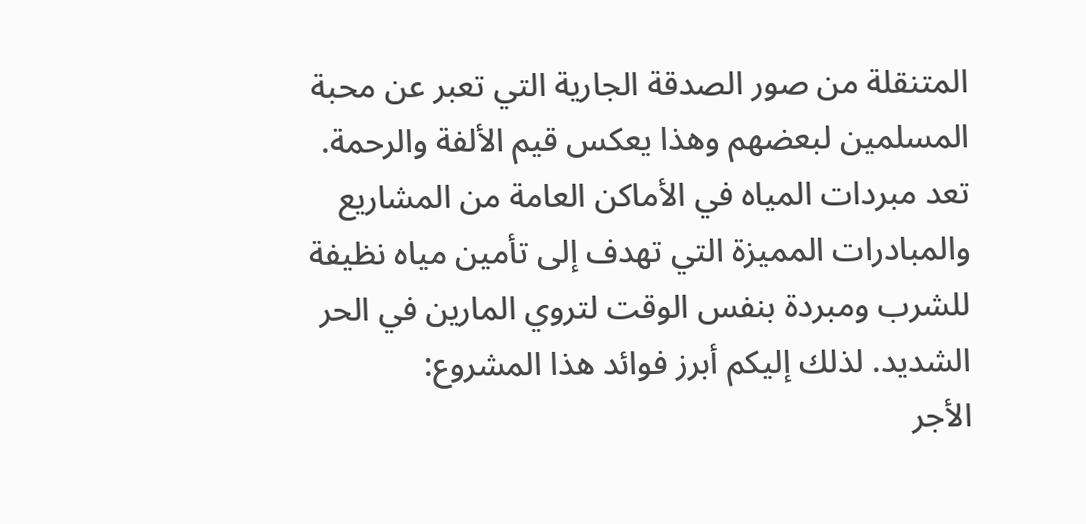المتنقلة من صور الصدقة الجارية التي تعبر عن محبة المسلمين لبعضهم وهذا يعكس قيم الألفة والرحمة.
تعد مبردات المياه في الأماكن العامة من المشاريع والمبادرات المميزة التي تهدف إلى تأمين مياه نظيفة للشرب ومبردة بنفس الوقت لتروي المارين في الحر الشديد. لذلك إليكم أبرز فوائد هذا المشروع:
الأجر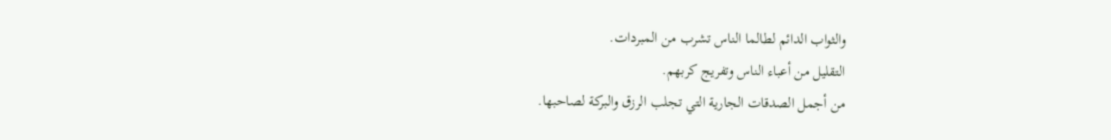والثواب الدائم لطالما الناس تشرب من المبردات.
التقليل من أعباء الناس وتفريج كربهم.
من أجمل الصدقات الجارية التي تجلب الرزق والبركة لصاحبها.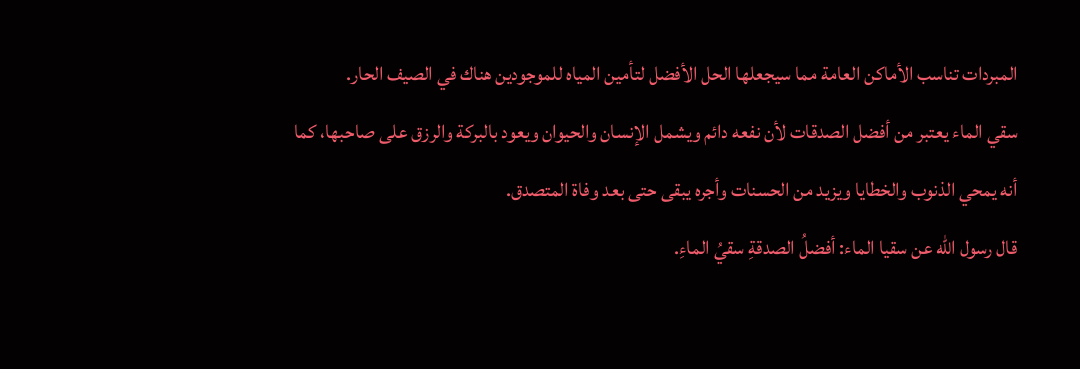المبردات تناسب الأماكن العامة مما سيجعلها الحل الأفضل لتأمين المياه للموجودين هناك في الصيف الحار.
سقي الماء يعتبر من أفضل الصدقات لأن نفعه دائم ويشمل الإنسان والحيوان ويعود بالبركة والرزق على صاحبها، كما أنه يمحي الذنوب والخطايا ويزيد من الحسنات وأجره يبقى حتى بعد وفاة المتصدق.
قال رسول الله عن سقيا الماء: أفضلُ الصدقةِ سقيُ الماءِ.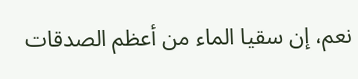نعم، إن سقيا الماء من أعظم الصدقات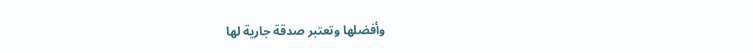وأفضلها وتعتبر صدقة جارية لها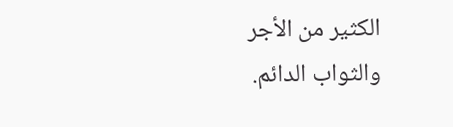الكثير من الأجر والثواب الدائم.